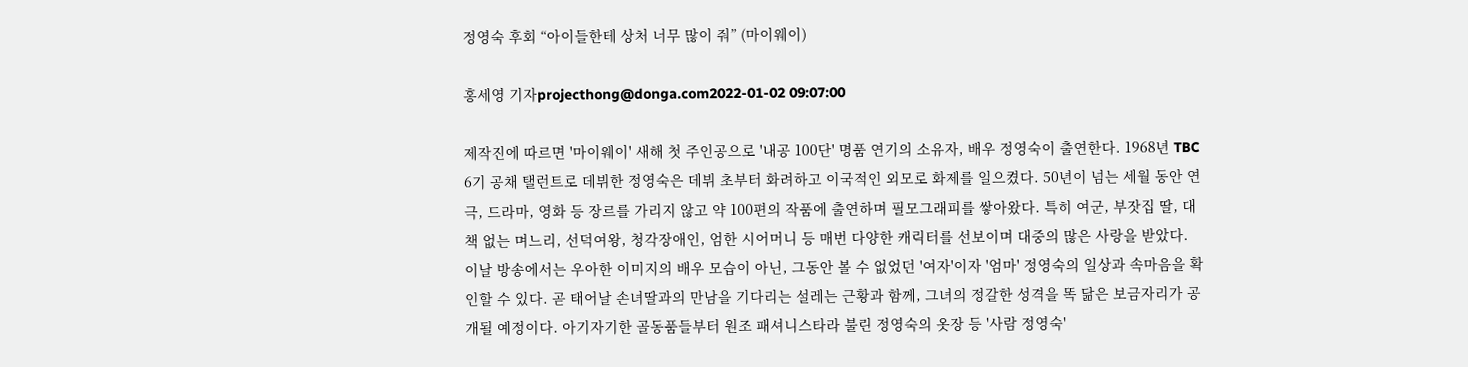정영숙 후회 “아이들한테 상처 너무 많이 줘” (마이웨이)

홍세영 기자projecthong@donga.com2022-01-02 09:07:00

제작진에 따르면 '마이웨이' 새해 첫 주인공으로 '내공 100단' 명품 연기의 소유자, 배우 정영숙이 출연한다. 1968년 TBC 6기 공채 탤런트로 데뷔한 정영숙은 데뷔 초부터 화려하고 이국적인 외모로 화제를 일으켰다. 50년이 넘는 세월 동안 연극, 드라마, 영화 등 장르를 가리지 않고 약 100편의 작품에 출연하며 필모그래피를 쌓아왔다. 특히 여군, 부잣집 딸, 대책 없는 며느리, 선덕여왕, 청각장애인, 엄한 시어머니 등 매번 다양한 캐릭터를 선보이며 대중의 많은 사랑을 받았다.
이날 방송에서는 우아한 이미지의 배우 모습이 아닌, 그동안 볼 수 없었던 '여자'이자 '엄마' 정영숙의 일상과 속마음을 확인할 수 있다. 곧 태어날 손녀딸과의 만남을 기다리는 설레는 근황과 함께, 그녀의 정갈한 성격을 똑 닮은 보금자리가 공개될 예정이다. 아기자기한 골동품들부터 원조 패셔니스타라 불린 정영숙의 옷장 등 '사람 정영숙'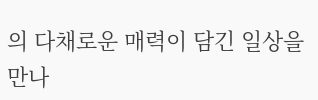의 다채로운 매력이 담긴 일상을 만나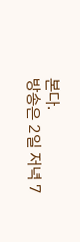본다.
방송은 2일 저녁 7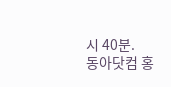시 40분.
동아닷컴 홍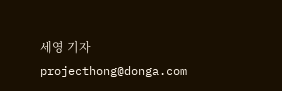세영 기자 projecthong@donga.com